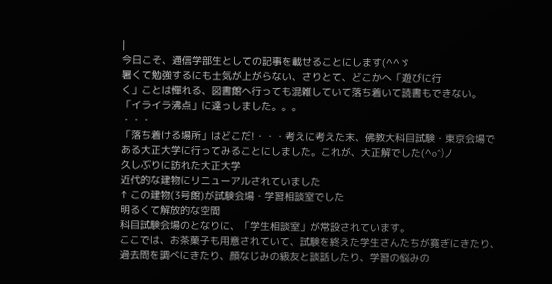|
今日こそ、通信学部生としての記事を載せることにします(^^ゞ
暑くて勉強するにも士気が上がらない、さりとて、どこかへ「遊びに行
く」ことは憚れる、図書館へ行っても混雑していて落ち着いて読書もできない。
「イライラ沸点」に達っしました。。。
・・・
「落ち着ける場所」はどこだ!・・・考えに考えた末、佛教大科目試験・東京会場で
ある大正大学に行ってみることにしました。これが、大正解でした(^o^)丿
久しぶりに訪れた大正大学
近代的な建物にリニューアルされていました
↑ この建物(3号館)が試験会場・学習相談室でした
明るくて解放的な空間
科目試験会場のとなりに、「学生相談室」が常設されています。
ここでは、お茶菓子も用意されていて、試験を終えた学生さんたちが寛ぎにきたり、
過去問を調べにきたり、顔なじみの級友と談話したり、学習の悩みの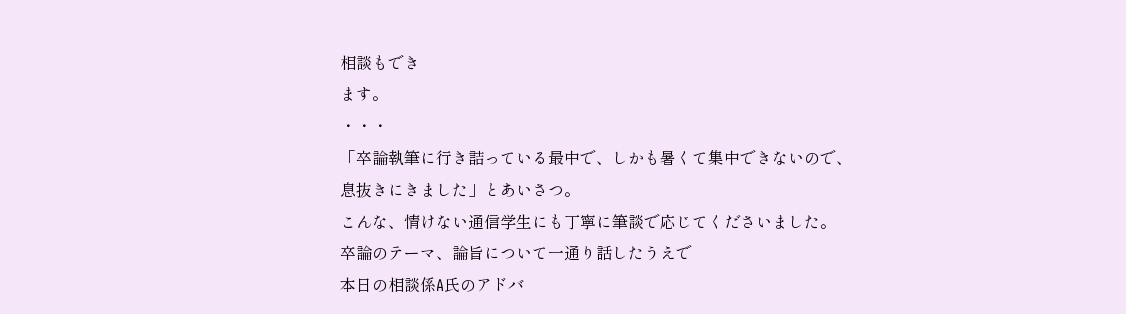相談もでき
ます。
・・・
「卒論執筆に行き詰っている最中で、しかも暑くて集中できないので、
息抜きにきました」とあいさつ。
こんな、情けない通信学生にも丁寧に筆談で応じてくださいました。
卒論のテーマ、論旨について一通り話したうえで
本日の相談係A氏のアドバ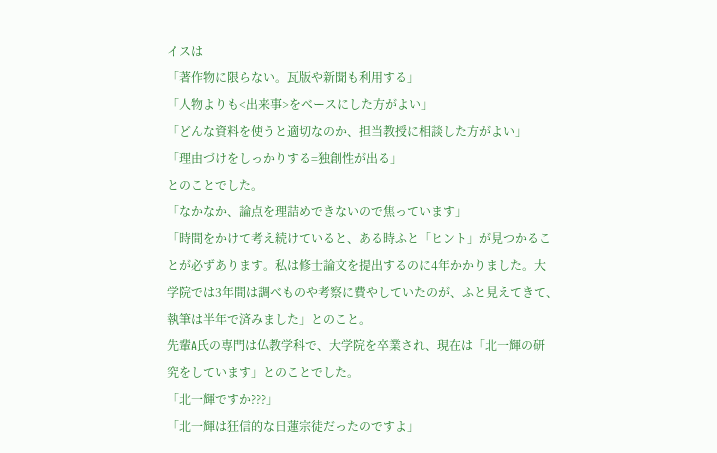イスは
「著作物に限らない。瓦版や新聞も利用する」
「人物よりも<出来事>をベースにした方がよい」
「どんな資料を使うと適切なのか、担当教授に相談した方がよい」
「理由づけをしっかりする=独創性が出る」
とのことでした。
「なかなか、論点を理詰めできないので焦っています」
「時間をかけて考え続けていると、ある時ふと「ヒント」が見つかるこ
とが必ずあります。私は修士論文を提出するのに4年かかりました。大
学院では3年間は調べものや考察に費やしていたのが、ふと見えてきて、
執筆は半年で済みました」とのこと。
先輩A氏の専門は仏教学科で、大学院を卒業され、現在は「北一輝の研
究をしています」とのことでした。
「北一輝ですか???」
「北一輝は狂信的な日蓮宗徒だったのですよ」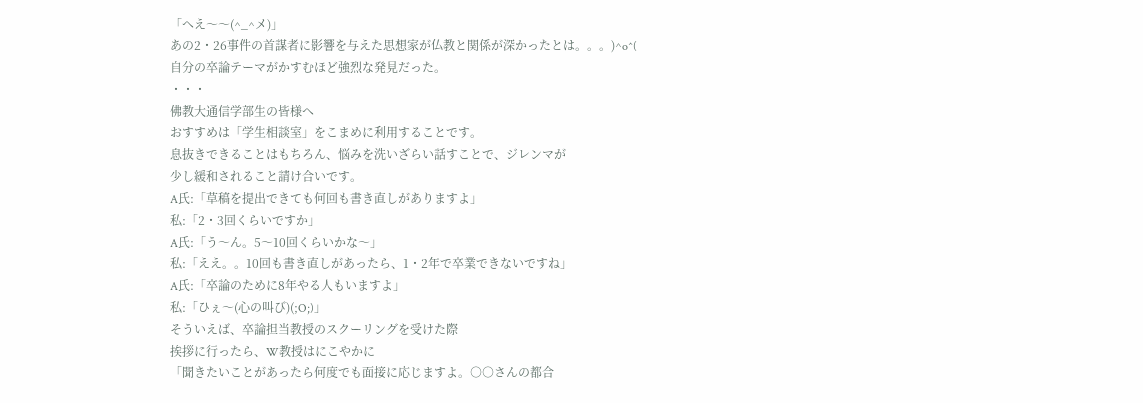「へえ〜〜(^_^メ)」
あの2・26事件の首謀者に影響を与えた思想家が仏教と関係が深かったとは。。。)^o^(
自分の卒論テーマがかすむほど強烈な発見だった。
・・・
佛教大通信学部生の皆様へ
おすすめは「学生相談室」をこまめに利用することです。
息抜きできることはもちろん、悩みを洗いざらい話すことで、ジレンマが
少し緩和されること請け合いです。
A氏:「草稿を提出できても何回も書き直しがありますよ」
私:「2・3回くらいですか」
A氏:「う〜ん。5〜10回くらいかな〜」
私:「ええ。。10回も書き直しがあったら、1・2年で卒業できないですね」
A氏:「卒論のために8年やる人もいますよ」
私:「ひぇ〜(心の叫び)(;O;)」
そういえば、卒論担当教授のスクーリングを受けた際
挨拶に行ったら、W教授はにこやかに
「聞きたいことがあったら何度でも面接に応じますよ。○○さんの都合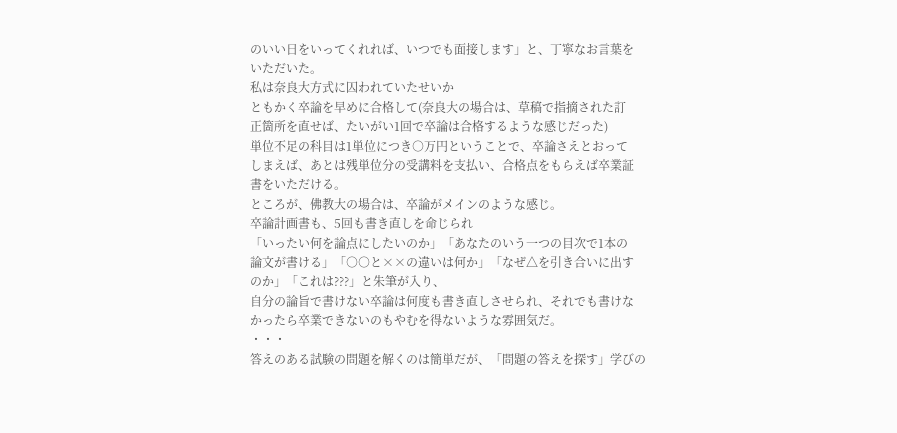のいい日をいってくれれば、いつでも面接します」と、丁寧なお言葉を
いただいた。
私は奈良大方式に囚われていたせいか
ともかく卒論を早めに合格して(奈良大の場合は、草稿で指摘された訂
正箇所を直せば、たいがい1回で卒論は合格するような感じだった)
単位不足の科目は1単位につき○万円ということで、卒論さえとおって
しまえば、あとは残単位分の受講料を支払い、合格点をもらえば卒業証
書をいただける。
ところが、佛教大の場合は、卒論がメインのような感じ。
卒論計画書も、5回も書き直しを命じられ
「いったい何を論点にしたいのか」「あなたのいう一つの目次で1本の
論文が書ける」「○○と××の違いは何か」「なぜ△を引き合いに出す
のか」「これは???」と朱筆が入り、
自分の論旨で書けない卒論は何度も書き直しさせられ、それでも書けな
かったら卒業できないのもやむを得ないような雰囲気だ。
・・・
答えのある試験の問題を解くのは簡単だが、「問題の答えを探す」学びの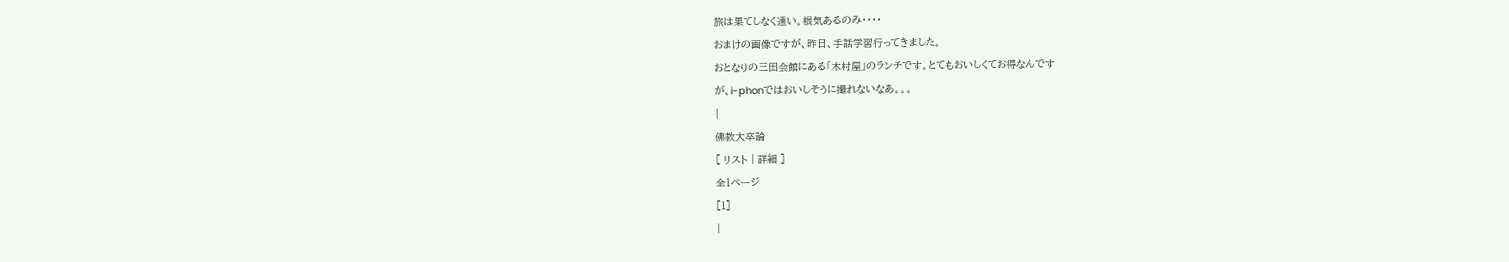旅は果てしなく遠い。根気あるのみ・・・・
おまけの画像ですが、昨日、手話学習行ってきました。
おとなりの三田会館にある「木村屋」のランチです。とてもおいしくてお得なんです
が、i-phonではおいしそうに撮れないなあ。。。
|
佛教大卒論
[ リスト | 詳細 ]
全1ページ
[1]
|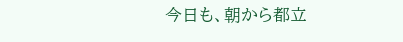今日も、朝から都立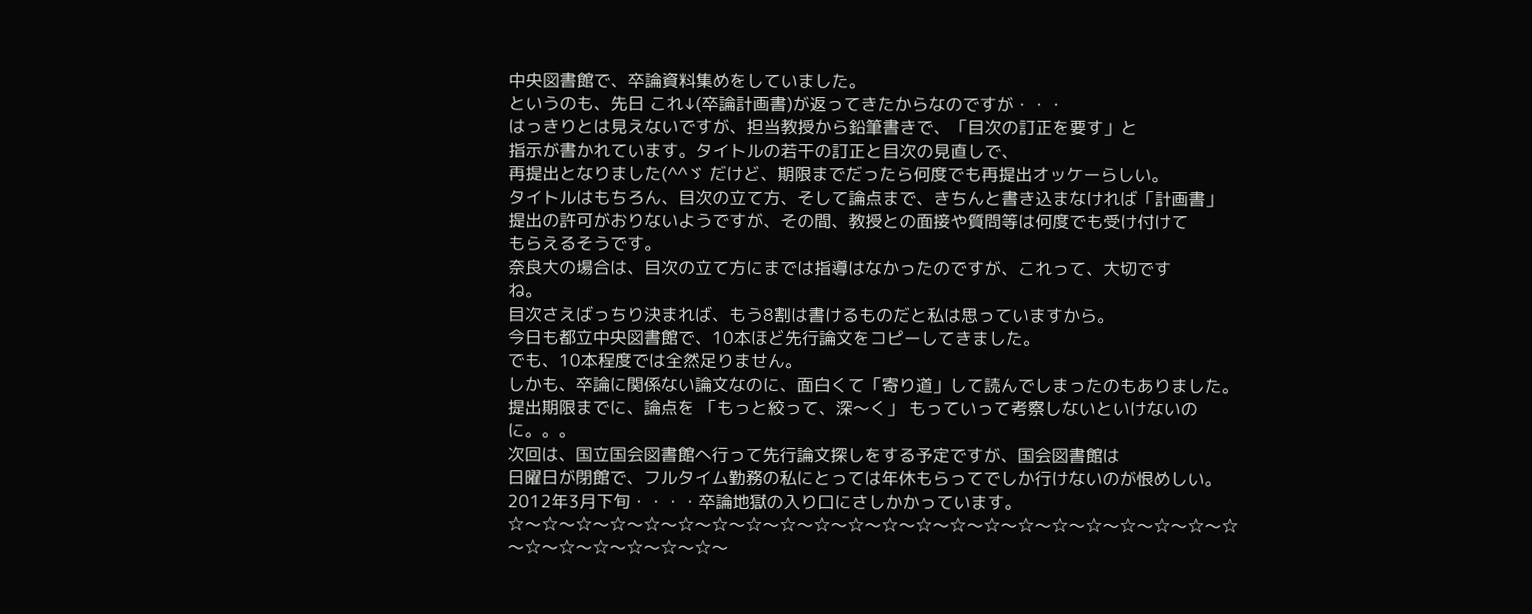中央図書館で、卒論資料集めをしていました。
というのも、先日 これ↓(卒論計画書)が返ってきたからなのですが・・・
はっきりとは見えないですが、担当教授から鉛筆書きで、「目次の訂正を要す」と
指示が書かれています。タイトルの若干の訂正と目次の見直しで、
再提出となりました(^^ゞ だけど、期限までだったら何度でも再提出オッケーらしい。
タイトルはもちろん、目次の立て方、そして論点まで、きちんと書き込まなければ「計画書」
提出の許可がおりないようですが、その間、教授との面接や質問等は何度でも受け付けて
もらえるそうです。
奈良大の場合は、目次の立て方にまでは指導はなかったのですが、これって、大切です
ね。
目次さえばっちり決まれば、もう8割は書けるものだと私は思っていますから。
今日も都立中央図書館で、10本ほど先行論文をコピーしてきました。
でも、10本程度では全然足りません。
しかも、卒論に関係ない論文なのに、面白くて「寄り道」して読んでしまったのもありました。
提出期限までに、論点を 「もっと絞って、深〜く」 もっていって考察しないといけないのに。。。
次回は、国立国会図書館へ行って先行論文探しをする予定ですが、国会図書館は
日曜日が閉館で、フルタイム勤務の私にとっては年休もらってでしか行けないのが恨めしい。
2012年3月下旬・・・・卒論地獄の入り口にさしかかっています。
☆〜☆〜☆〜☆〜☆〜☆〜☆〜☆〜☆〜☆〜☆〜☆〜☆〜☆〜☆〜☆〜☆〜☆〜☆〜☆〜☆〜☆〜☆〜☆〜☆〜☆〜☆〜☆〜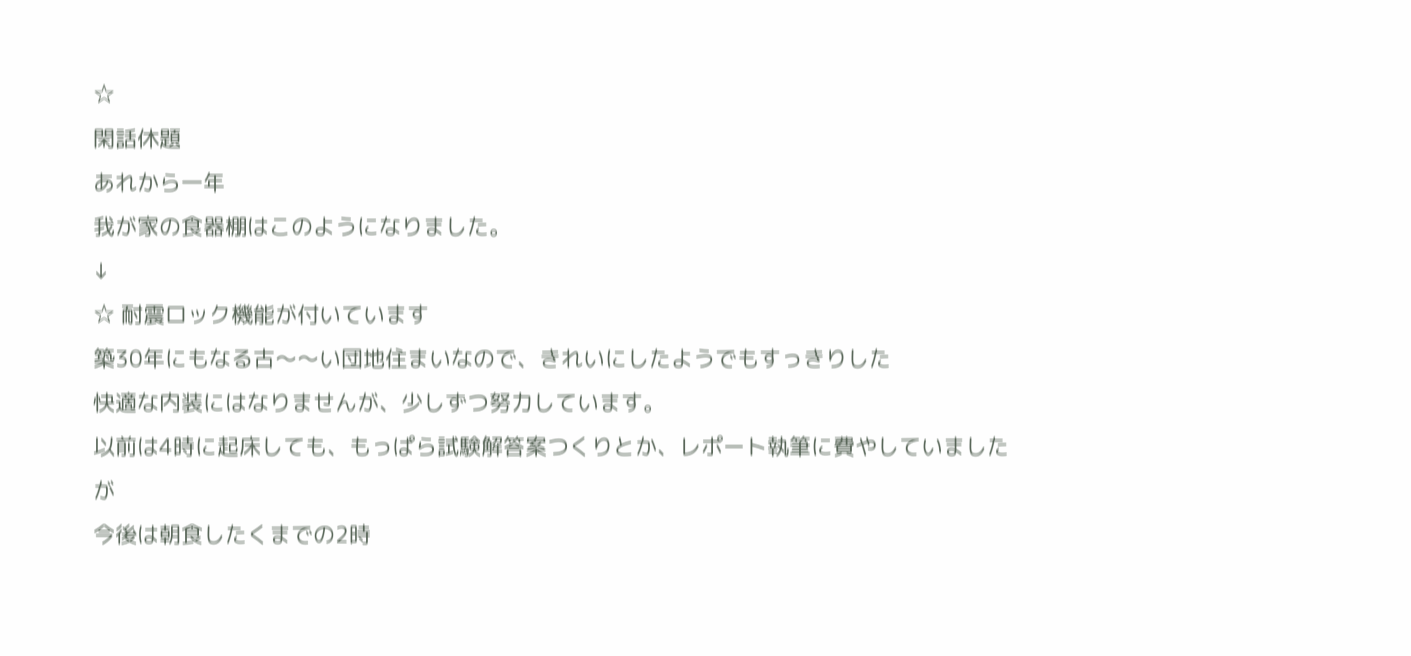☆
閑話休題
あれから一年
我が家の食器棚はこのようになりました。
↓
☆ 耐震ロック機能が付いています
築30年にもなる古〜〜い団地住まいなので、きれいにしたようでもすっきりした
快適な内装にはなりませんが、少しずつ努力しています。
以前は4時に起床しても、もっぱら試験解答案つくりとか、レポート執筆に費やしていましたが
今後は朝食したくまでの2時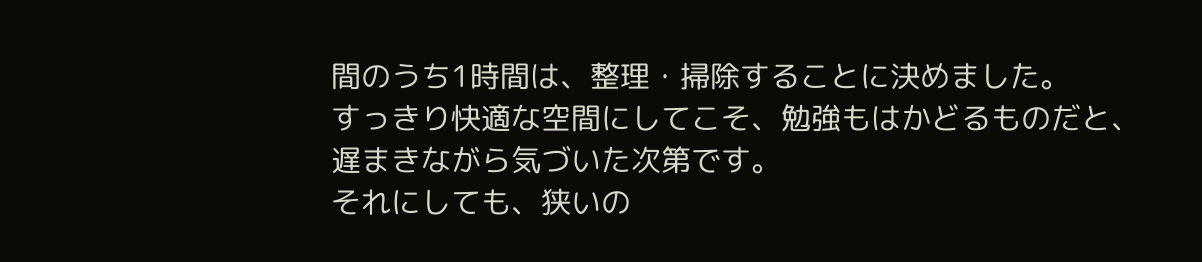間のうち1時間は、整理・掃除することに決めました。
すっきり快適な空間にしてこそ、勉強もはかどるものだと、遅まきながら気づいた次第です。
それにしても、狭いの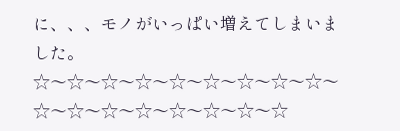に、、、モノがいっぱい増えてしまいました。
☆〜☆〜☆〜☆〜☆〜☆〜☆〜☆〜☆〜☆〜☆〜☆〜☆〜☆〜☆〜☆〜☆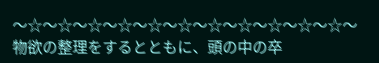〜☆〜☆〜☆〜☆〜☆〜☆〜☆〜☆〜☆〜☆〜☆〜
物欲の整理をするとともに、頭の中の卒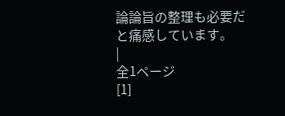論論旨の整理も必要だと痛感しています。
|
全1ページ
[1]